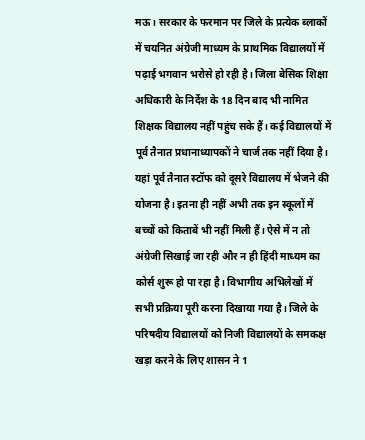मऊ। सरकार के फरमान पर जिले के प्रत्येक ब्लाकों में चयनित अंग्रेजी माध्यम के प्राथमिक विद्यालयों में पढ़ाई भगवान भरोसे हो रही है। जिला बेसिक शिक्षा अधिकारी के निर्देश के 18 दिन बाद भी नामित शिक्षक विद्यालय नहीं पहुंच सके हैं। कई विद्यालयों में पूर्व तैनात प्रधानाध्यापकों ने चार्ज तक नहीं दिया है। यहां पूर्व तैनात स्टॉफ को दूसरे विद्यालय में भेजने की योजना है। इतना ही नहीं अभी तक इन स्कूलों में बच्चों को किताबें भी नहीं मिली हैं। ऐसे में न तो अंग्रेजी सिखाई जा रही और न ही हिंदी माध्यम का कोर्स शुरू हो पा रहा है। विभागीय अभिलेखों में सभी प्रक्रिया पूरी करना दिखाया गया है। जिले के परिषदीय विद्यालयों को निजी विद्यालयों के समकक्ष खड़ा करने के लिए शासन ने 1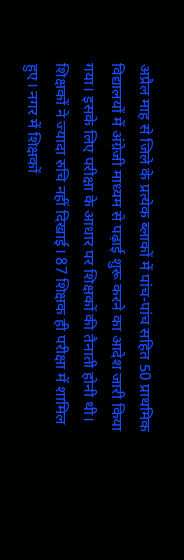अप्रैल माह से जिले के प्रत्येक ब्लाकों में पांच-पांच सहित 50 प्राथमिक विद्यालयों में अंग्रेजी माध्यम से पढ़ाई शुरू करने का आदेश जारी किया गया। इसके लिए परीक्षा के आधार पर शिक्षकों की तैनाती होनी थी। शिक्षकों ने ज्यादा रुचि नहीं दिखाई। 87 शिक्षक ही परीक्षा में शामिल हुए। नगर में शिक्षकों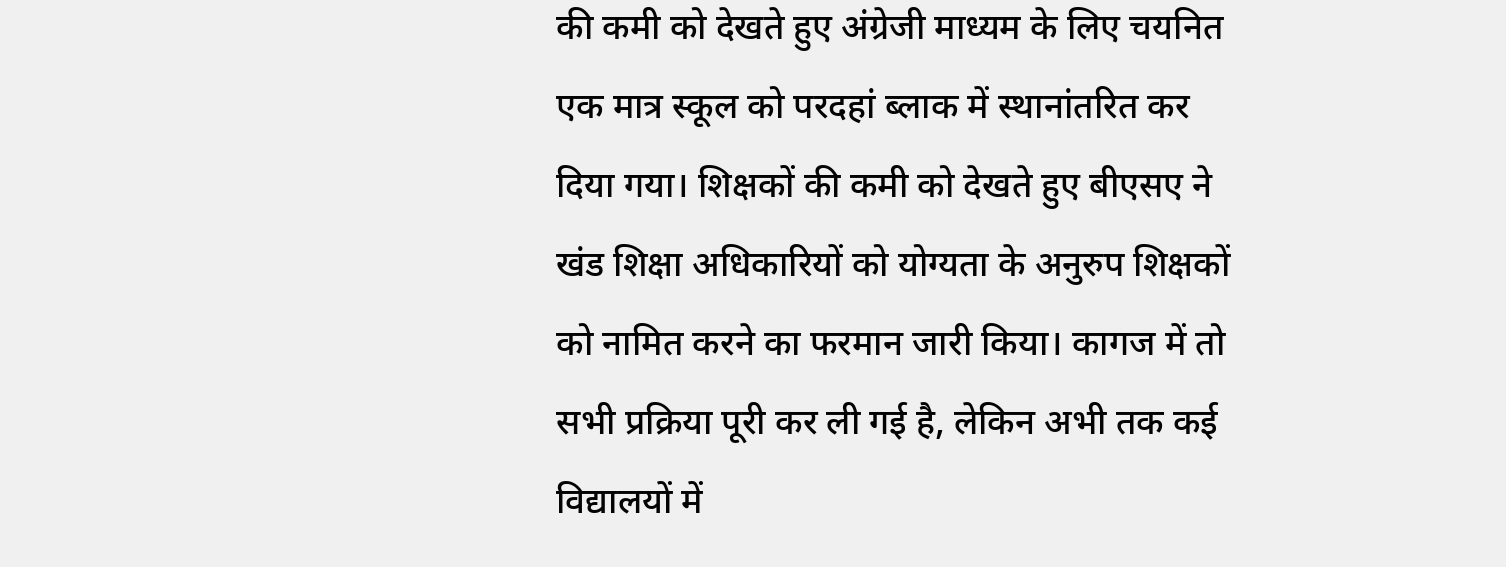की कमी को देखते हुए अंग्रेजी माध्यम के लिए चयनित एक मात्र स्कूल को परदहां ब्लाक में स्थानांतरित कर दिया गया। शिक्षकों की कमी को देखते हुए बीएसए ने खंड शिक्षा अधिकारियों को योग्यता के अनुरुप शिक्षकों को नामित करने का फरमान जारी किया। कागज में तो सभी प्रक्रिया पूरी कर ली गई है, लेकिन अभी तक कई विद्यालयों में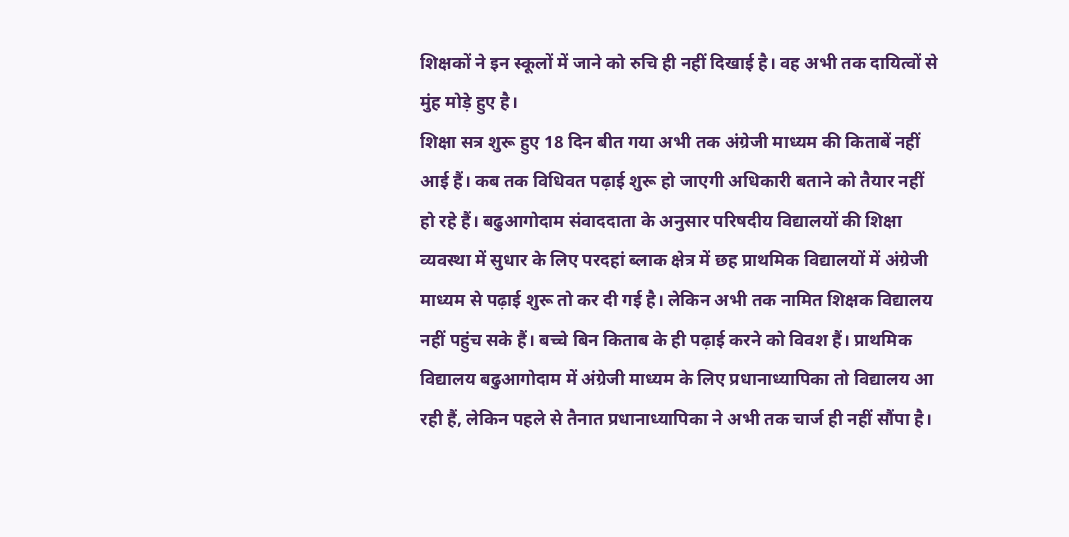शिक्षकों ने इन स्कूलों में जाने को रुचि ही नहीं दिखाई है। वह अभी तक दायित्वों से मुंह मोड़े हुए है।
शिक्षा सत्र शुरू हुए 18 दिन बीत गया अभी तक अंग्रेजी माध्यम की किताबें नहीं आई हैं। कब तक विधिवत पढ़ाई शुरू हो जाएगी अधिकारी बताने को तैयार नहीं हो रहे हैं। बढुआगोदाम संवाददाता के अनुसार परिषदीय विद्यालयों की शिक्षा व्यवस्था में सुधार के लिए परदहां ब्लाक क्षेत्र में छह प्राथमिक विद्यालयों में अंग्रेजी माध्यम से पढ़ाई शुरू तो कर दी गई है। लेकिन अभी तक नामित शिक्षक विद्यालय नहीं पहुंच सके हैं। बच्चे बिन किताब के ही पढ़ाई करने को विवश हैं। प्राथमिक विद्यालय बढुआगोदाम में अंग्रेजी माध्यम के लिए प्रधानाध्यापिका तो विद्यालय आ रही हैं, लेकिन पहले से तैनात प्रधानाध्यापिका ने अभी तक चार्ज ही नहीं सौंपा है।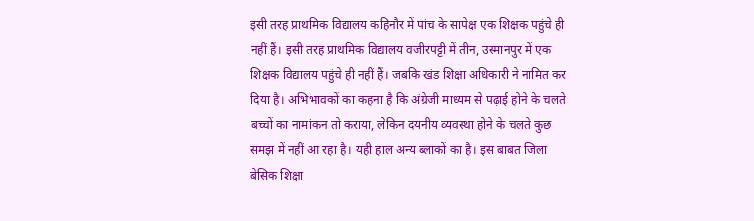इसी तरह प्राथमिक विद्यालय कहिनौर में पांच के सापेक्ष एक शिक्षक पहुंचे ही नहीं हैं। इसी तरह प्राथमिक विद्यालय वजीरपट्टी में तीन, उस्मानपुर में एक शिक्षक विद्यालय पहुंचे ही नहीं हैं। जबकि खंड शिक्षा अधिकारी ने नामित कर दिया है। अभिभावकों का कहना है कि अंग्रेजी माध्यम से पढ़ाई होने के चलते बच्चों का नामांकन तो कराया, लेकिन दयनीय व्यवस्था होने के चलते कुछ समझ में नहीं आ रहा है। यही हाल अन्य ब्लाकों का है। इस बाबत जिला बेसिक शिक्षा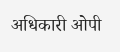अधिकारी ओपी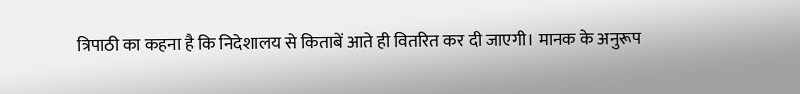त्रिपाठी का कहना है कि निदेशालय से किताबें आते ही वितरित कर दी जाएगी। मानक के अनुरूप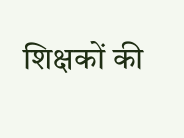शिक्षकों की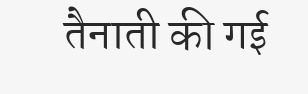तैनाती की गई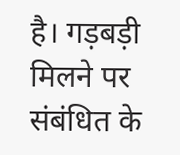है। गड़बड़ी मिलने पर संबंधित के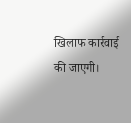खिलाफ कार्रवाई की जाएगी।